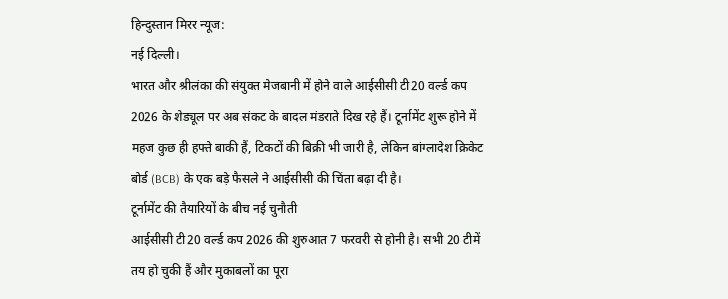हिन्दुस्तान मिरर न्यूज:
नई दिल्ली।
भारत और श्रीलंका की संयुक्त मेजबानी में होने वाले आईसीसी टी20 वर्ल्ड कप 2026 के शेड्यूल पर अब संकट के बादल मंडराते दिख रहे हैं। टूर्नामेंट शुरू होने में महज कुछ ही हफ्ते बाकी हैं, टिकटों की बिक्री भी जारी है, लेकिन बांग्लादेश क्रिकेट बोर्ड (BCB) के एक बड़े फैसले ने आईसीसी की चिंता बढ़ा दी है।
टूर्नामेंट की तैयारियों के बीच नई चुनौती
आईसीसी टी20 वर्ल्ड कप 2026 की शुरुआत 7 फरवरी से होनी है। सभी 20 टीमें तय हो चुकी हैं और मुकाबलों का पूरा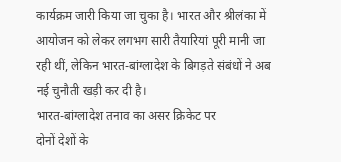कार्यक्रम जारी किया जा चुका है। भारत और श्रीलंका में आयोजन को लेकर लगभग सारी तैयारियां पूरी मानी जा रही थीं, लेकिन भारत-बांग्लादेश के बिगड़ते संबंधों ने अब नई चुनौती खड़ी कर दी है।
भारत-बांग्लादेश तनाव का असर क्रिकेट पर
दोनों देशों के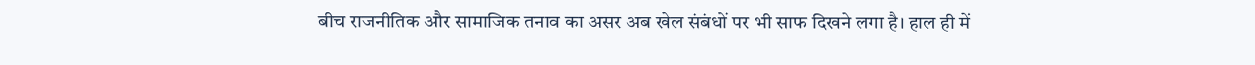बीच राजनीतिक और सामाजिक तनाव का असर अब खेल संबंधों पर भी साफ दिखने लगा है। हाल ही में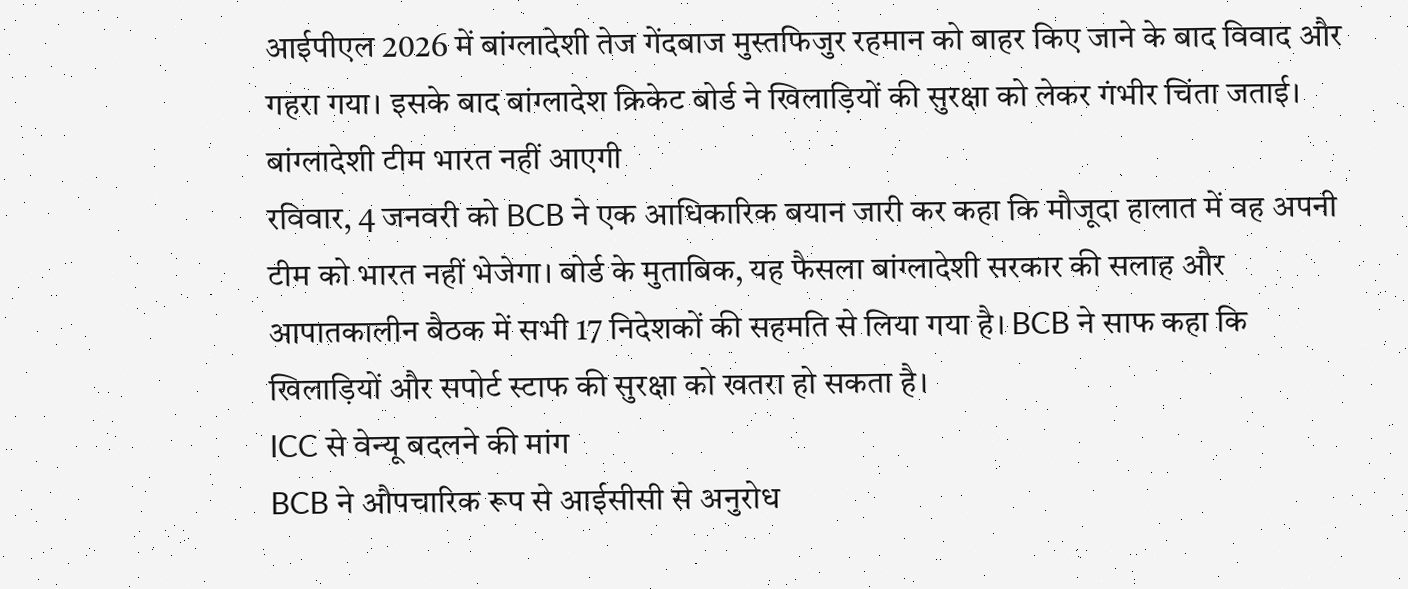आईपीएल 2026 में बांग्लादेशी तेज गेंदबाज मुस्तफिजुर रहमान को बाहर किए जाने के बाद विवाद और गहरा गया। इसके बाद बांग्लादेश क्रिकेट बोर्ड ने खिलाड़ियों की सुरक्षा को लेकर गंभीर चिंता जताई।
बांग्लादेशी टीम भारत नहीं आएगी
रविवार, 4 जनवरी को BCB ने एक आधिकारिक बयान जारी कर कहा कि मौजूदा हालात में वह अपनी टीम को भारत नहीं भेजेगा। बोर्ड के मुताबिक, यह फैसला बांग्लादेशी सरकार की सलाह और आपातकालीन बैठक में सभी 17 निदेशकों की सहमति से लिया गया है। BCB ने साफ कहा कि खिलाड़ियों और सपोर्ट स्टाफ की सुरक्षा को खतरा हो सकता है।
ICC से वेन्यू बदलने की मांग
BCB ने औपचारिक रूप से आईसीसी से अनुरोध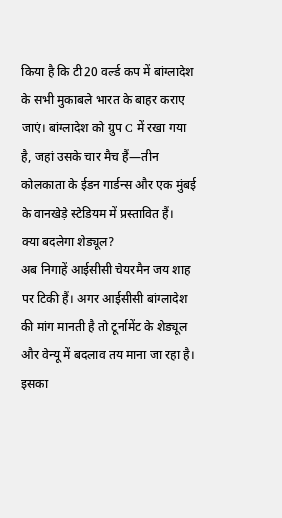किया है कि टी20 वर्ल्ड कप में बांग्लादेश के सभी मुकाबले भारत के बाहर कराए जाएं। बांग्लादेश को ग्रुप C में रखा गया है, जहां उसके चार मैच हैं—तीन कोलकाता के ईडन गार्डन्स और एक मुंबई के वानखेड़े स्टेडियम में प्रस्तावित हैं।
क्या बदलेगा शेड्यूल?
अब निगाहें आईसीसी चेयरमैन जय शाह पर टिकी हैं। अगर आईसीसी बांग्लादेश की मांग मानती है तो टूर्नामेंट के शेड्यूल और वेन्यू में बदलाव तय माना जा रहा है। इसका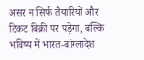असर न सिर्फ तैयारियों और टिकट बिक्री पर पड़ेगा, बल्कि भविष्य में भारत-बांग्लादेश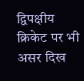द्विपक्षीय क्रिकेट पर भी असर दिख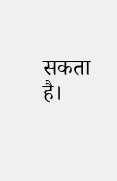सकता है।